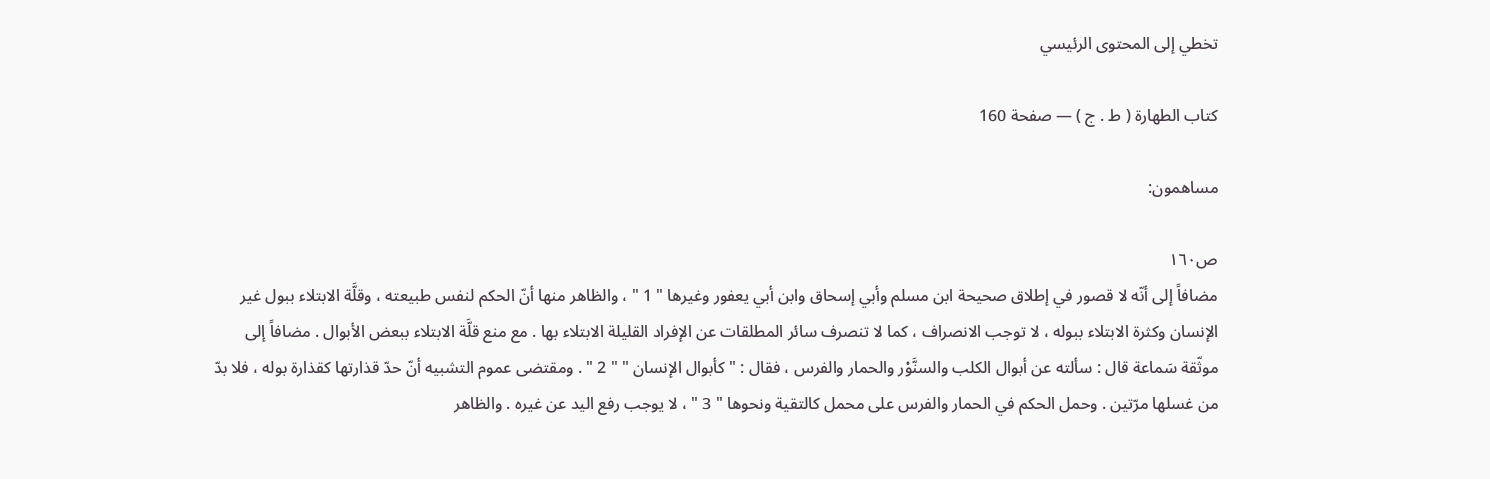تخطي إلى المحتوى الرئيسي

كتاب الطهارة ( ط . ج ) — صفحة 160

مساهمون:

ص١٦٠
مضافاً إلى أنّه لا قصور في إطلاق صحيحة ابن مسلم وأبي إسحاق وابن أبي يعفور وغيرها " 1 " ، والظاهر منها أنّ الحكم لنفس طبيعته ، وقلَّة الابتلاء ببول غير الإنسان وكثرة الابتلاء ببوله ، لا توجب الانصراف ، كما لا تنصرف سائر المطلقات عن الإفراد القليلة الابتلاء بها . مع منع قلَّة الابتلاء ببعض الأبوال . مضافاً إلى موثّقة سَماعة قال : سألته عن أبوال الكلب والسنَّوْر والحمار والفرس ، فقال : " كأبوال الإنسان " " 2 " . ومقتضى عموم التشبيه أنّ حدّ قذارتها كقذارة بوله ، فلا بدّ من غسلها مرّتين . وحمل الحكم في الحمار والفرس على محمل كالتقية ونحوها " 3 " ، لا يوجب رفع اليد عن غيره . والظاهر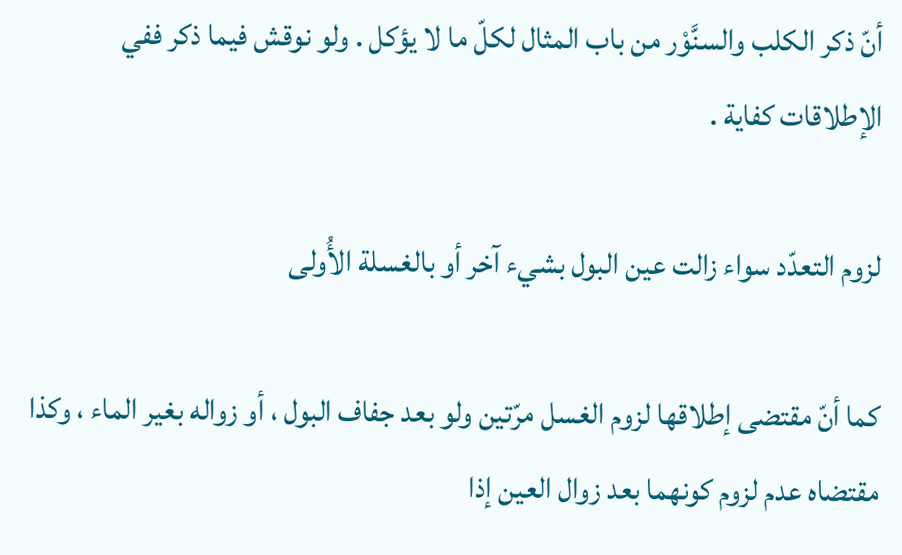أنّ ذكر الكلب والسنَّوْر من باب المثال لكلّ ما لا يؤكل . ولو نوقش فيما ذكر ففي الإطلاقات كفاية .

لزوم التعدّد سواء زالت عين البول بشيء آخر أو بالغسلة الأُولى

كما أنّ مقتضى إطلاقها لزوم الغسل مرّتين ولو بعد جفاف البول ، أو زواله بغير الماء ، وكذا مقتضاه عدم لزوم كونهما بعد زوال العين إذا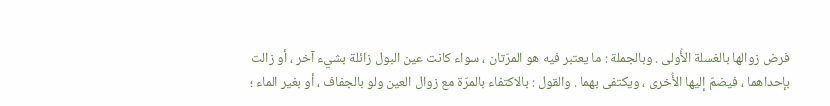فرض زوالها بالغسلة الأُولى . وبالجملة : ما يعتبر فيه هو المرّتان ، سواء كانت عين البول زائلة بشيء آخر ، أو زالت بإحداهما ، فيضمّ إليها الأُخرى ، ويكتفى بهما . والقول : بالاكتفاء بالمرّة مع زوال العين ولو بالجفاف ، أو بغير الماء ؛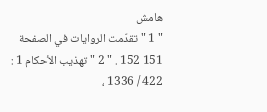هامش
" 1 " تقدّمت الروايات في الصفحة 151 152 . " 2 " تهذيب الأحكام 1 : 422 / 1336 ،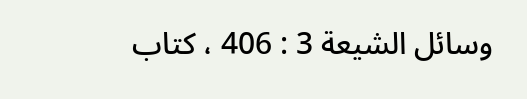وسائل الشيعة 3 : 406 ، كتاب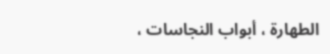الطهارة ، أبواب النجاسات ،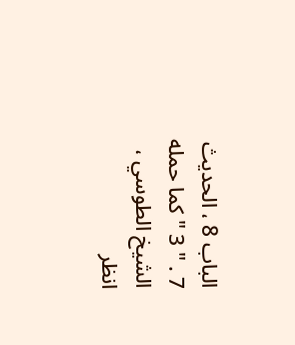الباب 8 ، الحديث 7 . " 3 " كما حمله الشيخ الطوسي ، انظر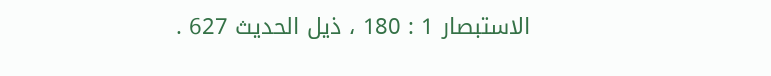الاستبصار 1 : 180 ، ذيل الحديث 627 .